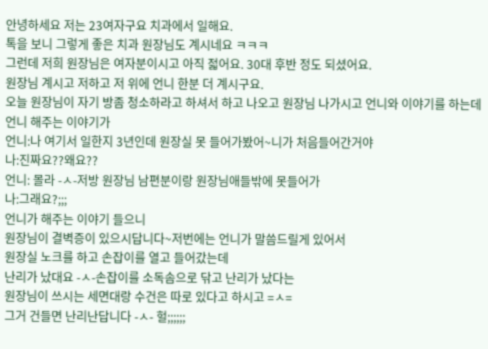안녕하세요 저는 23여자구요 치과에서 일해요.
톡을 보니 그렇게 좋은 치과 원장님도 계시네요 ㅋㅋㅋ
그런데 저희 원장님은 여자분이시고 아직 젋어요. 30대 후반 정도 되셨어요.
원장님 계시고 저하고 저 위에 언니 한분 더 계시구요.
오늘 원장님이 자기 방좀 청소하라고 하셔서 하고 나오고 원장님 나가시고 언니와 이야기를 하는데
언니 해주는 이야기가
언니:나 여기서 일한지 3년인데 원장실 못 들어가봤어~니가 처음들어간거야
나:진짜요??왜요??
언니: 몰라 -ㅅ-저방 원장님 남편분이랑 원장님애들밖에 못들어가
나:그래요?;;;
언니가 해주는 이야기 들으니
원장님이 결벽증이 있으시답니다~저번에는 언니가 말씀드릴게 있어서
원장실 노크를 하고 손잡이를 열고 들어갔는데
난리가 났대요 -ㅅ-손잡이를 소독솜으로 닦고 난리가 났다는
원장님이 쓰시는 세면대랑 수건은 따로 있다고 하시고 =ㅅ=
그거 건들면 난리난답니다 -ㅅ- 헐;;;;;;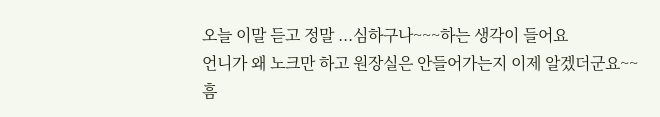오늘 이말 듣고 정말 ...심하구나~~~하는 생각이 들어요
언니가 왜 노크만 하고 원장실은 안들어가는지 이제 알겠더군요~~
흠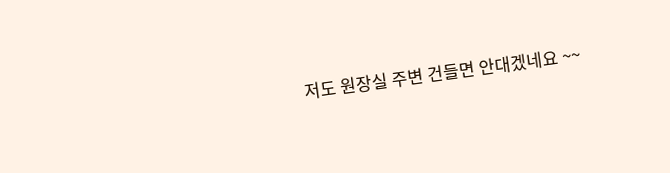저도 원장실 주변 건들면 안대겠네요 ~~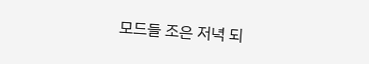모드들 조은 저녁 되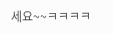세요~~ㅋㅋㅋㅋ